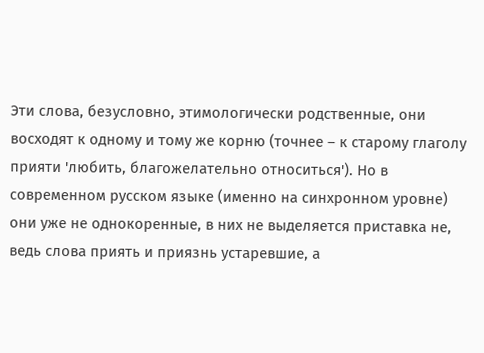Эти слова, безусловно, этимологически родственные, они восходят к одному и тому же корню (точнее – к старому глаголу прияти 'любить, благожелательно относиться'). Но в современном русском языке (именно на синхронном уровне) они уже не однокоренные, в них не выделяется приставка не, ведь слова приять и приязнь устаревшие, а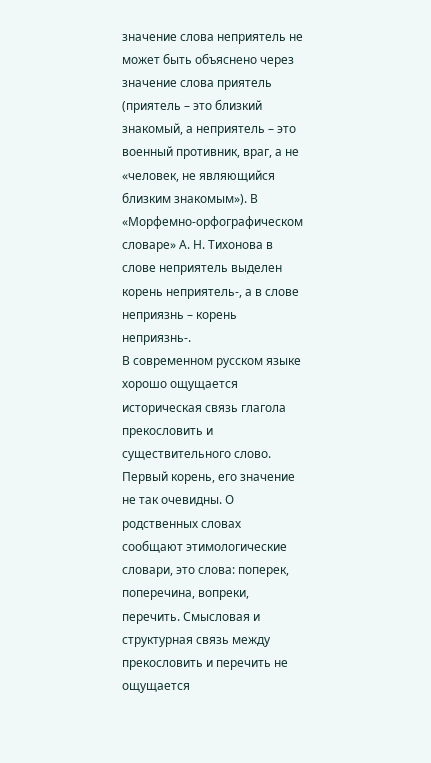значение слова неприятель не может быть объяснено через значение слова приятель (приятель – это близкий знакомый, а неприятель – это военный противник, враг, а не «человек, не являющийся близким знакомым»). В «Морфемно-орфографическом словаре» А. Н. Тихонова в слове неприятель выделен корень неприятель-, а в слове неприязнь – корень неприязнь-.
В современном русском языке хорошо ощущается историческая связь глагола прекословить и существительного слово. Первый корень, его значение не так очевидны. О родственных словах сообщают этимологические словари, это слова: поперек, поперечина, вопреки, перечить. Смысловая и структурная связь между прекословить и перечить не ощущается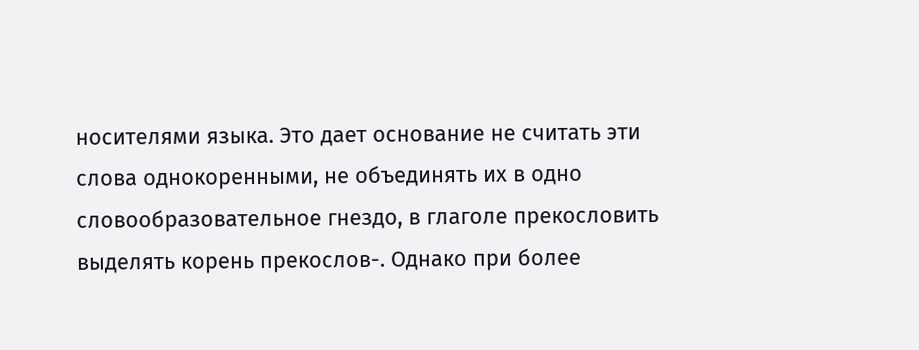носителями языка. Это дает основание не считать эти слова однокоренными, не объединять их в одно словообразовательное гнездо, в глаголе прекословить выделять корень прекослов-. Однако при более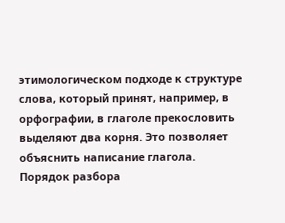этимологическом подходе к структуре слова, который принят, например, в орфографии, в глаголе прекословить выделяют два корня. Это позволяет объяснить написание глагола.
Порядок разбора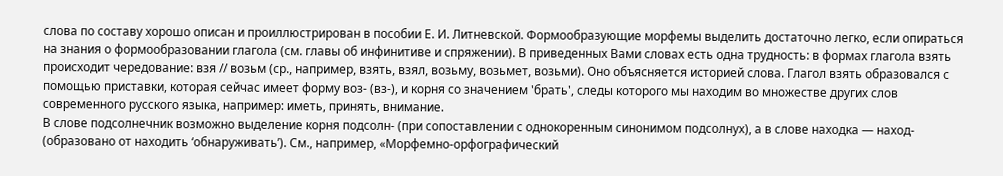слова по составу хорошо описан и проиллюстрирован в пособии Е. И. Литневской. Формообразующие морфемы выделить достаточно легко, если опираться на знания о формообразовании глагола (см. главы об инфинитиве и спряжении). В приведенных Вами словах есть одна трудность: в формах глагола взять происходит чередование: взя // возьм (ср., например, взять, взял, возьму, возьмет, возьми). Оно объясняется историей слова. Глагол взять образовался с помощью приставки, которая сейчас имеет форму воз- (вз-), и корня со значением 'брать', следы которого мы находим во множестве других слов современного русского языка, например: иметь, принять, внимание.
В слове подсолнечник возможно выделение корня подсолн- (при сопоставлении с однокоренным синонимом подсолнух), а в слове находка — наход- (образовано от находить ‘обнаруживать’). См., например, «Морфемно-орфографический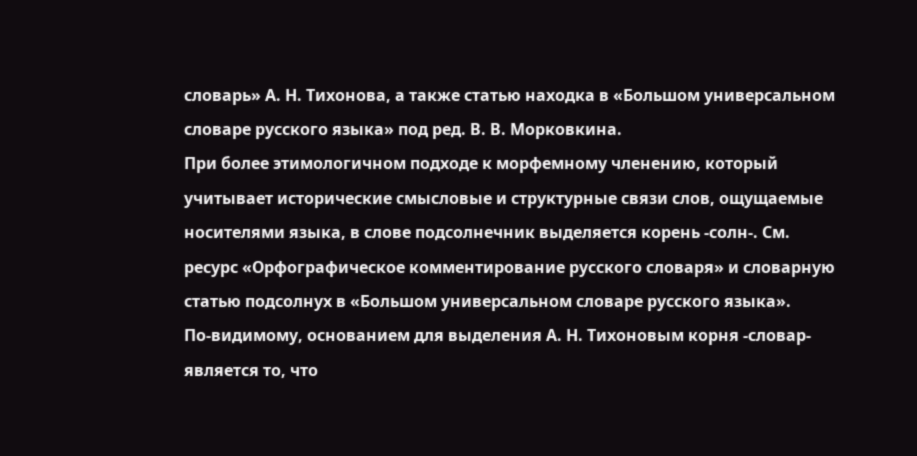словарь» А. Н. Тихонова, а также статью находка в «Большом универсальном словаре русского языка» под ред. В. В. Морковкина.
При более этимологичном подходе к морфемному членению, который учитывает исторические смысловые и структурные связи слов, ощущаемые носителями языка, в слове подсолнечник выделяется корень -солн-. См. ресурс «Орфографическое комментирование русского словаря» и словарную статью подсолнух в «Большом универсальном словаре русского языка».
По-видимому, основанием для выделения А. Н. Тихоновым корня -словар- является то, что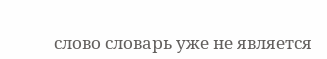слово словарь уже не является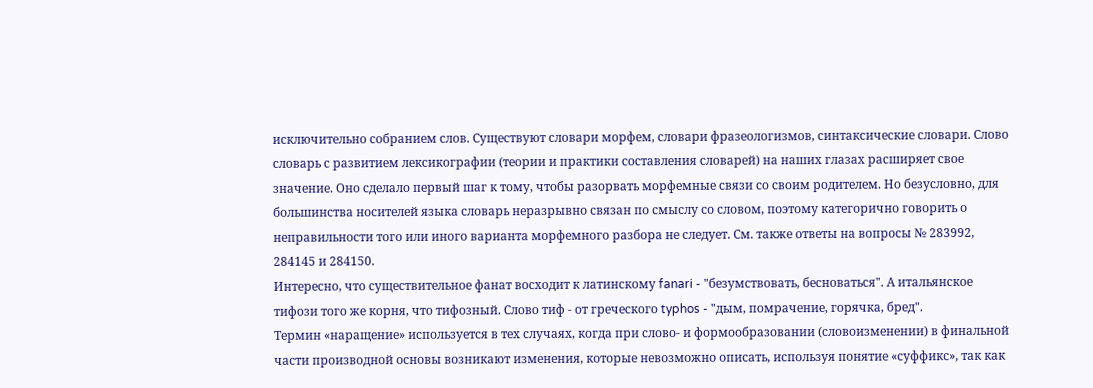исключительно собранием слов. Существуют словари морфем, словари фразеологизмов, синтаксические словари. Слово словарь с развитием лексикографии (теории и практики составления словарей) на наших глазах расширяет свое значение. Оно сделало первый шаг к тому, чтобы разорвать морфемные связи со своим родителем. Но безусловно, для большинства носителей языка словарь неразрывно связан по смыслу со словом, поэтому категорично говорить о неправильности того или иного варианта морфемного разбора не следует. См. также ответы на вопросы № 283992, 284145 и 284150.
Интересно, что существительное фанат восходит к латинскому fanari - "безумствовать, бесноваться". А итальянское тифози того же корня, что тифозный. Слово тиф - от греческого typhos - "дым, помрачение, горячка, бред".
Термин «наращение» используется в тех случаях, когда при слово- и формообразовании (словоизменении) в финальной части производной основы возникают изменения, которые невозможно описать, используя понятие «суффикс», так как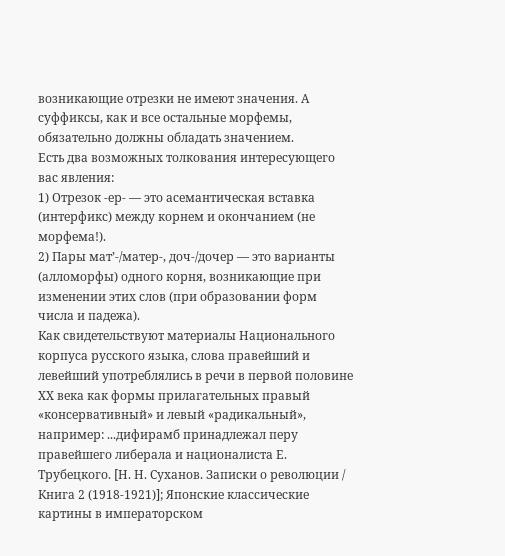возникающие отрезки не имеют значения. А суффиксы, как и все остальные морфемы, обязательно должны обладать значением.
Есть два возможных толкования интересующего вас явления:
1) Отрезок -ер- — это асемантическая вставка (интерфикс) между корнем и окончанием (не морфема!).
2) Пары мат’-/матер-, доч-/дочер — это варианты (алломорфы) одного корня, возникающие при изменении этих слов (при образовании форм числа и падежа).
Как свидетельствуют материалы Национального корпуса русского языка, слова правейший и левейший употреблялись в речи в первой половине ХХ века как формы прилагательных правый «консервативный» и левый «радикальный», например: ...дифирамб принадлежал перу правейшего либерала и националиста Е. Трубецкого. [Н. Н. Суханов. Записки о революции / Книга 2 (1918-1921)]; Японские классические картины в императорском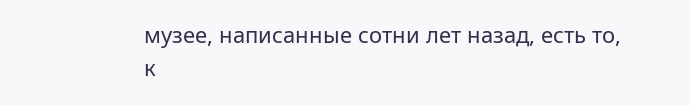музее, написанные сотни лет назад, есть то, к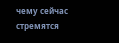чему сейчас стремятся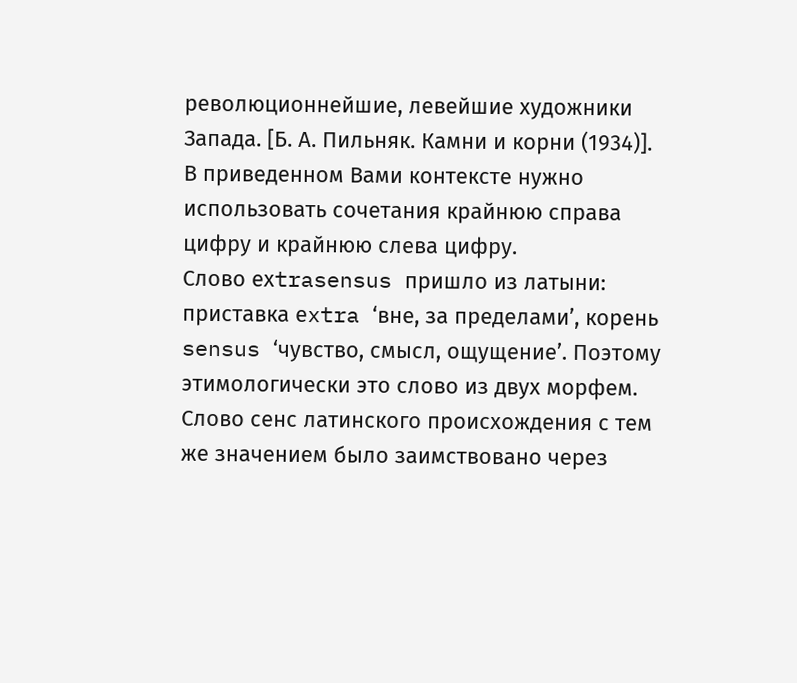революционнейшие, левейшие художники Запада. [Б. А. Пильняк. Камни и корни (1934)].
В приведенном Вами контексте нужно использовать сочетания крайнюю справа цифру и крайнюю слева цифру.
Слово ехtrasensus пришло из латыни: приставка еxtra ‘вне, за пределами’, корень sensus ‘чувство, смысл, ощущение’. Поэтому этимологически это слово из двух морфем. Слово сенс латинского происхождения с тем же значением было заимствовано через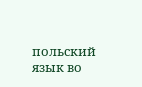польский язык во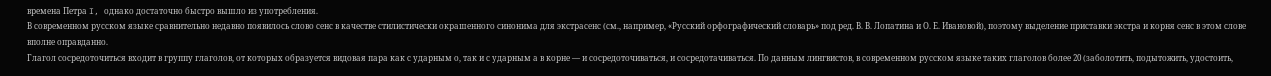времена Петра I, однако достаточно быстро вышло из употребления.
В современном русском языке сравнительно недавно появилось слово сенс в качестве стилистически окрашенного синонима для экстрасенс (см., например, «Русский орфографический словарь» под ред. В. В. Лопатина и О. Е. Ивановой), поэтому выделение приставки экстра и корня сенс в этом слове вполне оправданно.
Глагол сосредоточиться входит в группу глаголов, от которых образуется видовая пара как с ударным о, так и с ударным а в корне — и сосредоточиваться, и сосредотачиваться. По данным лингвистов, в современном русском языке таких глаголов более 20 (заболотить, подытожить, удостоить,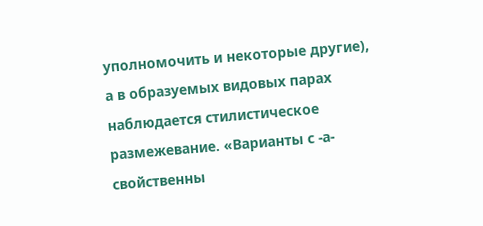уполномочить и некоторые другие), а в образуемых видовых парах наблюдается стилистическое размежевание. «Варианты с -а- свойственны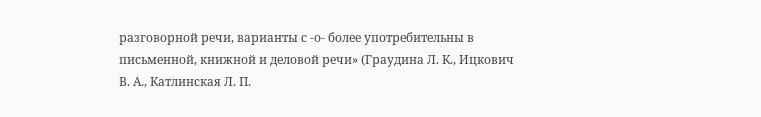разговорной речи, варианты с -о- более употребительны в письменной, книжной и деловой речи» (Граудина Л. К., Ицкович В. А., Катлинская Л. П.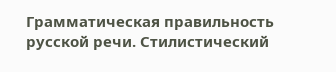Грамматическая правильность русской речи. Стилистический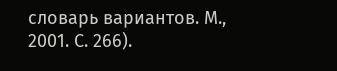словарь вариантов. М., 2001. С. 266).